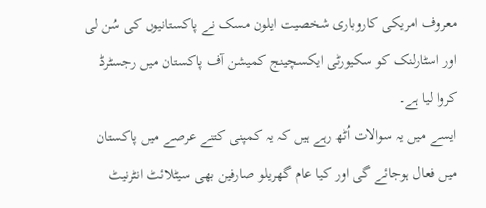معروف امریکی کاروباری شخصیت ایلون مسک نے پاکستانیوں کی سُن لی اور اسٹارلنک کو سکیورٹی ایکسچینج کمیشن آف پاکستان میں رجسٹرڈ کروا لیا ہے۔
ایسے میں یہ سوالات اُٹھ رہے ہیں کہ یہ کمپنی کتنے عرصے میں پاکستان میں فعال ہوجائے گی اور کیا عام گھریلو صارفین بھی سیٹلائٹ انٹرنیٹ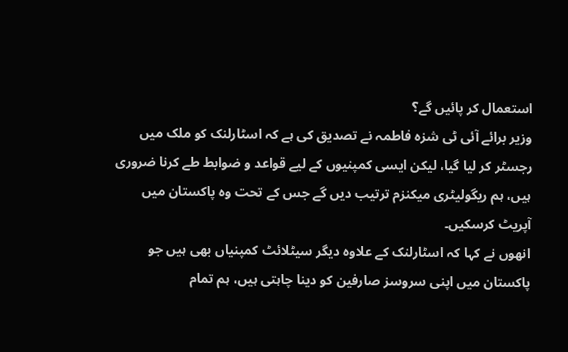استعمال کر پائیں گے؟
وزیر برائے آئی ٹی شزہ فاطمہ نے تصدیق کی ہے کہ اسٹارلنک کو ملک میں رجسٹر کر لیا گیا، لیکن ایسی کمپنیوں کے لیے قواعد و ضوابط طے کرنا ضروری ہیں، ہم ریگولیٹری میکنزم ترتیب دیں گے جس کے تحت وہ پاکستان میں آپریٹ کرسکیں۔
انھوں نے کہا کہ اسٹارلنک کے علاوہ دیگر سیٹلائٹ کمپنیاں بھی ہیں جو پاکستان میں اپنی سروسز صارفین کو دینا چاہتی ہیں، ہم تمام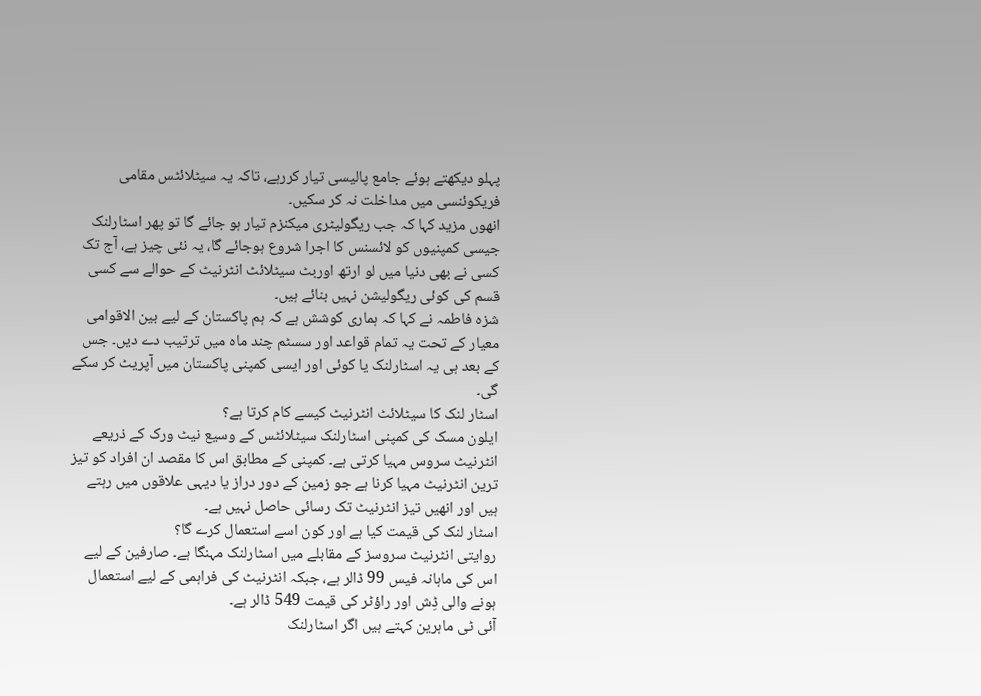پہلو دیکھتے ہوئے جامع پالیسی تیار کررہے، تاکہ یہ سیٹلائٹس مقامی فریکوئنسی میں مداخلت نہ کر سکیں۔
انھوں مزید کہا کہ جب ریگولیٹری میکنزم تیار ہو جائے گا تو پھر اسٹارلنک جیسی کمپنیوں کو لائسنس کا اجرا شروع ہوجائے گا، یہ نئی چیز ہے، آج تک کسی نے بھی دنیا میں لو ارتھ اوربٹ سیٹلائٹ انٹرنیٹ کے حوالے سے کسی قسم کی کوئی ریگولیشن نہیں بنائے ہیں۔
شزہ فاطمہ نے کہا کہ ہماری کوشش ہے کہ ہم پاکستان کے لیے بین الاقوامی معیار کے تحت یہ تمام قواعد اور سسٹم چند ماہ میں ترتیب دے دیں۔ جس کے بعد ہی یہ اسٹارلنک یا کوئی اور ایسی کمپنی پاکستان میں آپریٹ کر سکے گی۔
اسٹار لنک کا سیٹلائٹ انٹرنیٹ کیسے کام کرتا ہے؟
ایلون مسک کی کمپنی اسٹارلنک سیٹلائٹس کے وسیع نیٹ ورک کے ذریعے انٹرنیٹ سروس مہیا کرتی ہے۔ کمپنی کے مطابق اس کا مقصد ان افراد کو تیز ترین انٹرنیٹ مہیا کرنا ہے جو زمین کے دور دراز یا دیہی علاقوں میں رہتے ہیں اور انھیں تیز انٹرنیٹ تک رسائی حاصل نہیں ہے۔
اسٹار لنک کی قیمت کیا ہے اور کون اسے استعمال کرے گا؟
روایتی انٹرنیٹ سروسز کے مقابلے میں اسٹارلنک مہنگا ہے۔ صارفین کے لیے اس کی ماہانہ فیس 99 ڈالر ہے، جبکہ انٹرنیٹ کی فراہمی کے لیے استعمال ہونے والی ڈِش اور راؤٹر کی قیمت 549 ڈالر ہے۔
آئی ٹی ماہرین کہتے ہیں اگر اسٹارلنک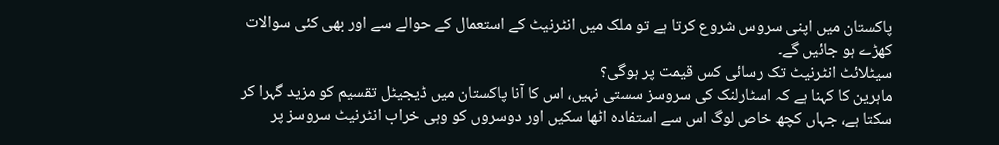پاکستان میں اپنی سروس شروع کرتا ہے تو ملک میں انٹرنیٹ کے استعمال کے حوالے سے اور بھی کئی سوالات کھڑے ہو جائیں گے۔
سیٹلائٹ انٹرنیٹ تک رسائی کس قیمت پر ہوگی؟
ماہرین کا کہنا ہے کہ اسٹارلنک کی سروسز سستی نہیں، اس کا آنا پاکستان میں ڈیجیٹل تقسیم کو مزید گہرا کر سکتا ہے، جہاں کچھ خاص لوگ اس سے استفادہ اٹھا سکیں اور دوسروں کو وہی خراب انٹرنیٹ سروسز پر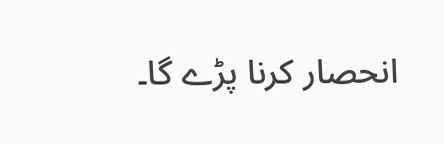انحصار کرنا پڑے گا۔